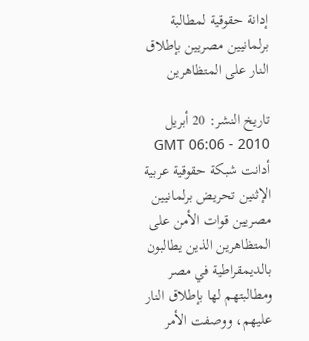إدانة حقوقية لمطالبة برلمانيين مصريين بإطلاق النار على المتظاهرين

تاريخ النشر: 20 أبريل 2010 - 06:06 GMT
أدانت شبكة حقوقية عربية الإثنين تحريض برلمانيين مصريين قوات الأمن على المتظاهرين الذين يطالبون بالديمقراطية في مصر ومطالبتهم لها بإطلاق النار عليهم، ووصفت الأمر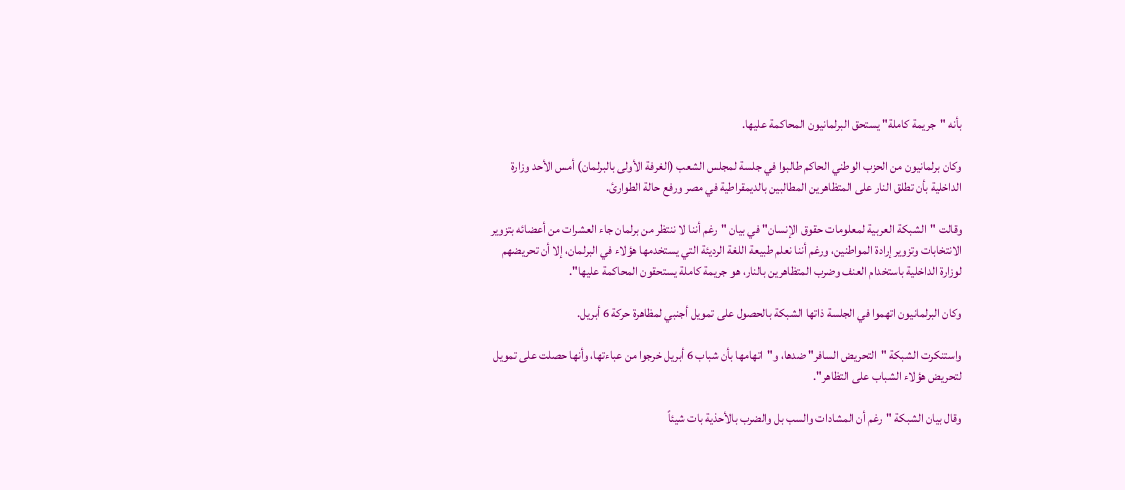بأنه "جريمة كاملة" يستحق البرلمانيون المحاكمة عليها.

وكان برلمانيون من الحزب الوطني الحاكم طالبوا في جلسة لمجلس الشعب (الغرفة الأولى بالبرلمان) أمس الأحد وزارة الداخلية بأن تطلق النار على المتظاهرين المطالبين بالديمقراطية في مصر ورفع حالة الطوارئ.

وقالت "الشبكة العربية لمعلومات حقوق الإنسان" في بيان "رغم أننا لا ننتظر من برلمان جاء العشرات من أعضائه بتزوير الانتخابات وتزوير إرادة المواطنين، ورغم أننا نعلم طبيعة اللغة الرديئة التي يستخدمها هؤلاء في البرلمان، إلا أن تحريضهم لوزارة الداخلية باستخدام العنف وضرب المتظاهرين بالنار، هو جريمة كاملة يستحقون المحاكمة عليها".

وكان البرلمانيون اتهموا في الجلسة ذاتها الشبكة بالحصول على تمويل أجنبي لمظاهرة حركة 6 أبريل.

واستنكرت الشبكة "التحريض السافر" ضدها، و"اتهامها بأن شباب 6 أبريل خرجوا من عباءتها، وأنها حصلت على تمويل لتحريض هؤلاء الشباب على التظاهر".

وقال بيان الشبكة "رغم أن المشادات والسب بل والضرب بالأحذية بات شيئاً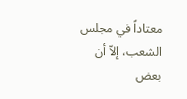معتاداً في مجلس الشعب، إلاّ أن بعض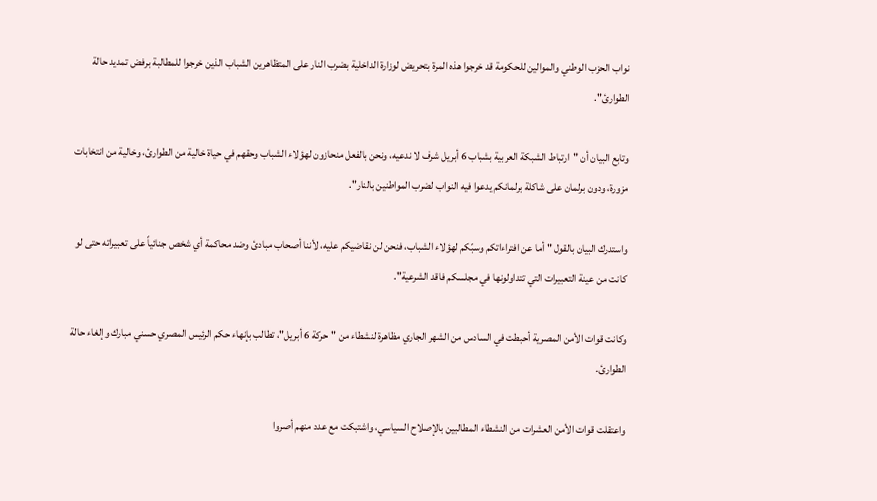نواب الحزب الوطني والموالين للحكومة قد خرجوا هذه المرة بتحريض لوزارة الداخلية بضرب النار على المتظاهرين الشباب الذين خرجوا للمطالبة برفض تمديد حالة الطوارئ".

وتابع البيان أن "ارتباط الشبكة العربية بشباب 6 أبريل شرف لا ندعيه، ونحن بالفعل منحازون لهؤلاء الشباب وحقهم في حياة خالية من الطوارئ، وخالية من انتخابات مزورة، ودون برلمان على شاكلة برلمانكم يدعوا فيه النواب لضرب المواطنين بالنار".

واستدرك البيان بالقول "أما عن افتراءاتكم وسبّكم لهؤلاء الشباب، فنحن لن نقاضيكم عليه، لأننا أصحاب مبادئ وضد محاكمة أي شخص جنائياً على تعبيراته حتى لو كانت من عينة التعبيرات التي تتداولونها في مجلسكم فاقد الشرعية".

وكانت قوات الأمن المصرية أحبطت في السادس من الشهر الجاري مظاهرة لنشطاء من "حركة 6 أبريل"، تطالب بإنهاء حكم الرئيس المصري حسني مبارك وإلغاء حالة الطوارئ.

واعتقلت قوات الأمن العشرات من النشطاء المطالبين بالإصلاح السياسي، واشتبكت مع عدد منهم أصروا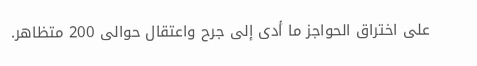على اختراق الحواجز ما أدى إلى جرح واعتقال حوالى 200 متظاهر.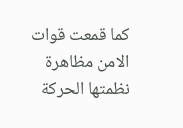كما قمعت قوات الامن مظاهرة نظمتها الحركة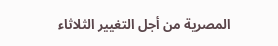المصرية من أجل التغيير الثلاثاء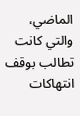الماضي، والتي كانت تطالب بوقف انتهاكات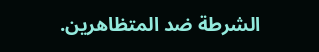الشرطة ضد المتظاهرين.